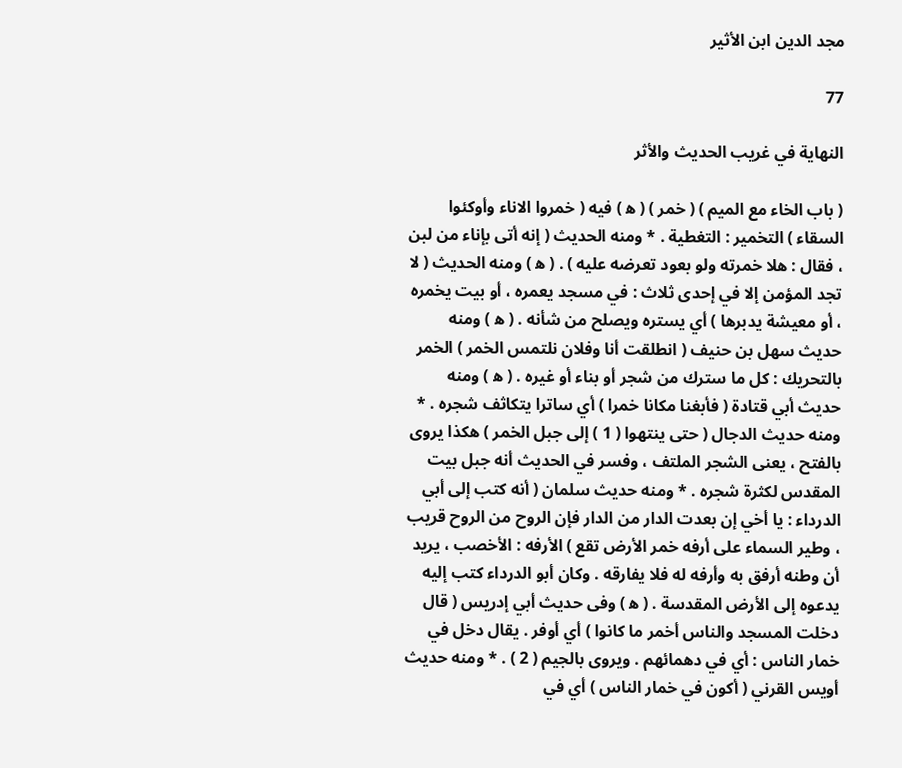مجد الدين ابن الأثير

77

النهاية في غريب الحديث والأثر

( باب الخاء مع الميم ) ( خمر ) ( ه‍ ) فيه ( خمروا الاناء وأوكئوا السقاء ) التخمير : التغطية . * ومنه الحديث ( إنه أتى بإناء من لبن ، فقال : هلا خمرته ولو بعود تعرضه عليه ) . ( ه‍ ) ومنه الحديث ( لا تجد المؤمن إلا في إحدى ثلاث : في مسجد يعمره ، أو بيت يخمره ، أو معيشة يدبرها ) أي يستره ويصلح من شأنه . ( ه‍ ) ومنه حديث سهل بن حنيف ( انطلقت أنا وفلان نلتمس الخمر ) الخمر بالتحريك : كل ما سترك من شجر أو بناء أو غيره . ( ه‍ ) ومنه حديث أبي قتادة ( فأبغنا مكانا خمرا ) أي ساترا يتكاثف شجره . * ومنه حديث الدجال ( حتى ينتهوا ( 1 ) إلى جبل الخمر ) هكذا يروى بالفتح ، يعنى الشجر الملتف ، وفسر في الحديث أنه جبل بيت المقدس لكثرة شجره . * ومنه حديث سلمان ( أنه كتب إلى أبي الدرداء : يا أخي إن بعدت الدار من الدار فإن الروح من الروح قريب ، وطير السماء على أرفه خمر الأرض تقع ) الأرفه : الأخصب ، يريد أن وطنه أرفق به وأرفه له فلا يفارقه . وكان أبو الدرداء كتب إليه يدعوه إلى الأرض المقدسة . ( ه‍ ) وفى حديث أبي إدريس ( قال دخلت المسجد والناس أخمر ما كانوا ) أي أوفر . يقال دخل في خمار الناس : أي في دهمائهم . ويروى بالجيم ( 2 ) . * ومنه حديث أويس القرني ( أكون في خمار الناس ) أي في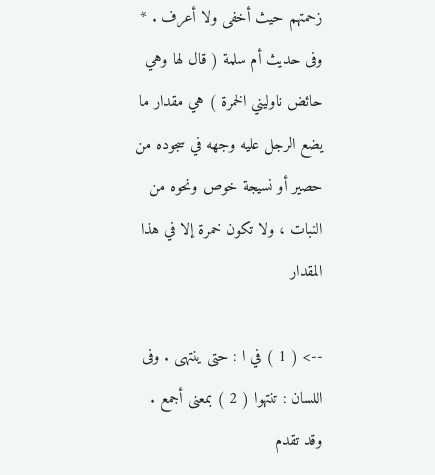زحمتهم حيث أخفى ولا أعرف . * وفى حديث أم سلمة ( قال لها وهي حائض ناوليني الخمرة ) هي مقدار ما يضع الرجل عليه وجهه في سجوده من حصير أو نسيجة خوص ونحوه من النبات ، ولا تكون خمرة إلا في هذا المقدار

--> ( 1 ) في ا : حتى ينتهى . وفى اللسان : تنتهوا ( 2 ) بمعنى أجمع . وقد تقدم